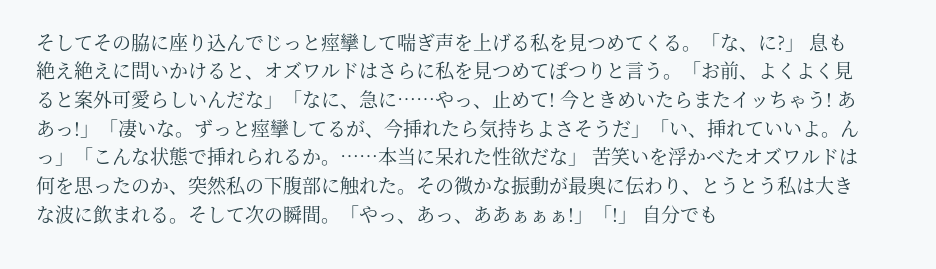そしてその脇に座り込んでじっと痙攣して喘ぎ声を上げる私を見つめてくる。「な、に?」 息も絶え絶えに問いかけると、オズワルドはさらに私を見つめてぽつりと言う。「お前、よくよく見ると案外可愛らしいんだな」「なに、急に……やっ、止めて! 今ときめいたらまたイッちゃう! ああっ!」「凄いな。ずっと痙攣してるが、今挿れたら気持ちよさそうだ」「い、挿れていいよ。んっ」「こんな状態で挿れられるか。……本当に呆れた性欲だな」 苦笑いを浮かべたオズワルドは何を思ったのか、突然私の下腹部に触れた。その微かな振動が最奥に伝わり、とうとう私は大きな波に飲まれる。そして次の瞬間。「やっ、あっ、ああぁぁぁ!」「!」 自分でも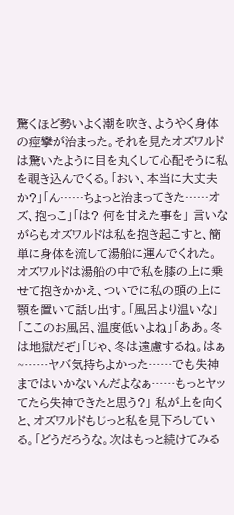驚くほど勢いよく潮を吹き、ようやく身体の痙攣が治まった。それを見たオズワルドは驚いたように目を丸くして心配そうに私を覗き込んでくる。「おい、本当に大丈夫か?」「ん……ちょっと治まってきた……オズ、抱っこ」「は? 何を甘えた事を」 言いながらもオズワルドは私を抱き起こすと、簡単に身体を流して湯船に運んでくれた。 オズワルドは湯船の中で私を膝の上に乗せて抱きかかえ、ついでに私の頭の上に顎を置いて話し出す。「風呂より温いな」「ここのお風呂、温度低いよね」「ああ。冬は地獄だぞ」「じゃ、冬は遠慮するね。はぁ~……ヤバ気持ちよかった……でも失神まではいかないんだよなぁ……もっとヤッてたら失神できたと思う?」 私が上を向くと、オズワルドもじっと私を見下ろしている。「どうだろうな。次はもっと続けてみる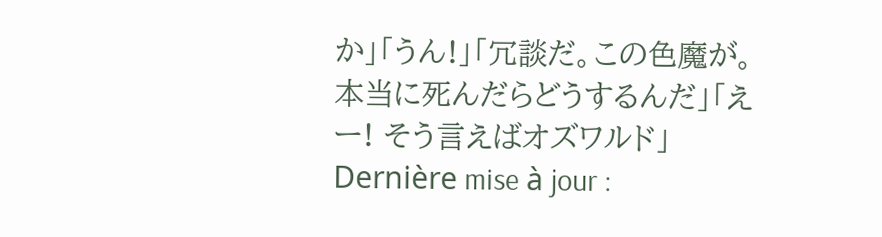か」「うん!」「冗談だ。この色魔が。本当に死んだらどうするんだ」「えー! そう言えばオズワルド」
Dernière mise à jour :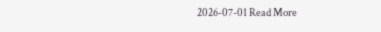2026-07-01 Read More